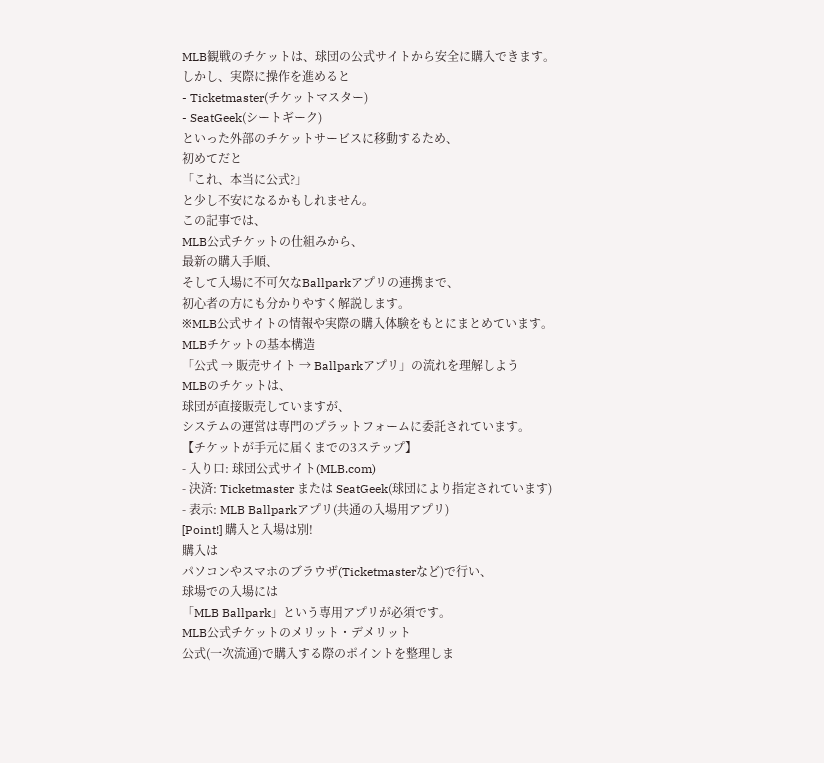MLB観戦のチケットは、球団の公式サイトから安全に購入できます。
しかし、実際に操作を進めると
- Ticketmaster(チケットマスター)
- SeatGeek(シートギーク)
といった外部のチケットサービスに移動するため、
初めてだと
「これ、本当に公式?」
と少し不安になるかもしれません。
この記事では、
MLB公式チケットの仕組みから、
最新の購入手順、
そして入場に不可欠なBallparkアプリの連携まで、
初心者の方にも分かりやすく解説します。
※MLB公式サイトの情報や実際の購入体験をもとにまとめています。
MLBチケットの基本構造
「公式 → 販売サイト → Ballparkアプリ」の流れを理解しよう
MLBのチケットは、
球団が直接販売していますが、
システムの運営は専門のプラットフォームに委託されています。
【チケットが手元に届くまでの3ステップ】
- 入り口: 球団公式サイト(MLB.com)
- 決済: Ticketmaster または SeatGeek(球団により指定されています)
- 表示: MLB Ballparkアプリ(共通の入場用アプリ)
[Point!] 購入と入場は別!
購入は
パソコンやスマホのブラウザ(Ticketmasterなど)で行い、
球場での入場には
「MLB Ballpark」という専用アプリが必須です。
MLB公式チケットのメリット・デメリット
公式(一次流通)で購入する際のポイントを整理しま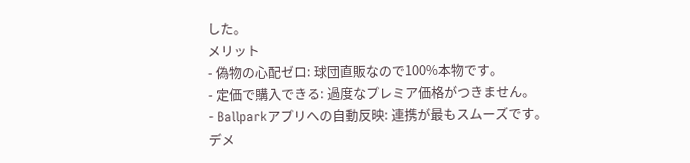した。
メリット
- 偽物の心配ゼロ: 球団直販なので100%本物です。
- 定価で購入できる: 過度なプレミア価格がつきません。
- Ballparkアプリへの自動反映: 連携が最もスムーズです。
デメ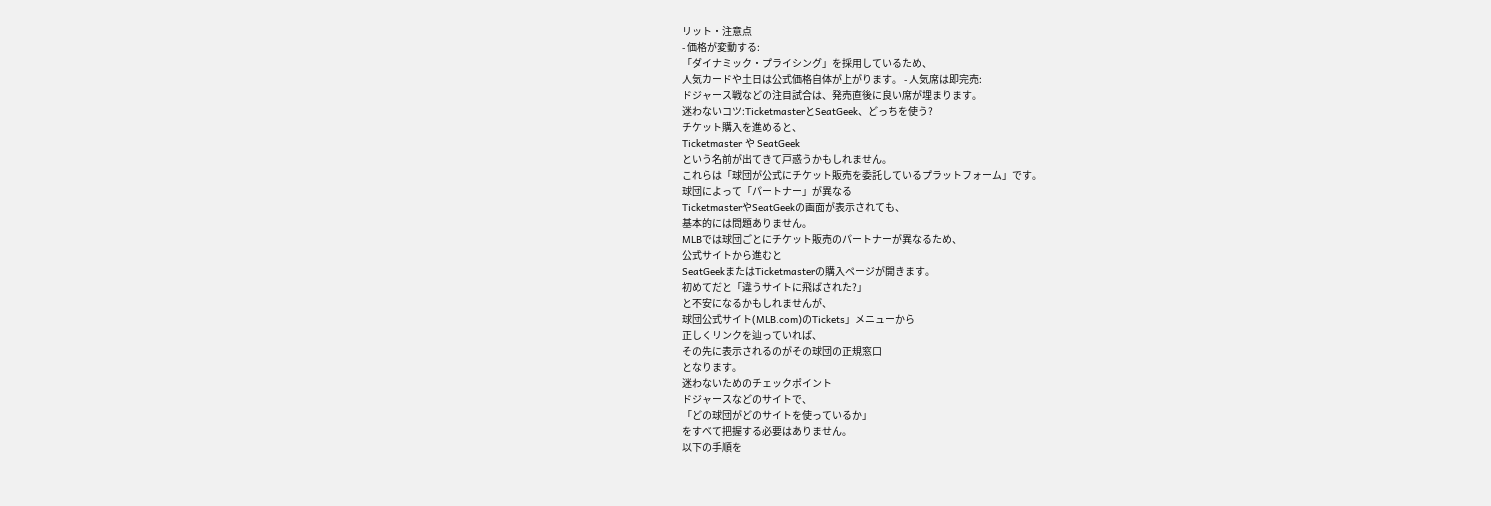リット・注意点
- 価格が変動する:
「ダイナミック・プライシング」を採用しているため、
人気カードや土日は公式価格自体が上がります。 - 人気席は即完売:
ドジャース戦などの注目試合は、発売直後に良い席が埋まります。
迷わないコツ:TicketmasterとSeatGeek、どっちを使う?
チケット購入を進めると、
Ticketmaster や SeatGeek
という名前が出てきて戸惑うかもしれません。
これらは「球団が公式にチケット販売を委託しているプラットフォーム」です。
球団によって「パートナー」が異なる
TicketmasterやSeatGeekの画面が表示されても、
基本的には問題ありません。
MLBでは球団ごとにチケット販売のパートナーが異なるため、
公式サイトから進むと
SeatGeekまたはTicketmasterの購入ページが開きます。
初めてだと「違うサイトに飛ばされた?」
と不安になるかもしれませんが、
球団公式サイト(MLB.com)のTickets」メニューから
正しくリンクを辿っていれば、
その先に表示されるのがその球団の正規窓口
となります。
迷わないためのチェックポイント
ドジャースなどのサイトで、
「どの球団がどのサイトを使っているか」
をすべて把握する必要はありません。
以下の手順を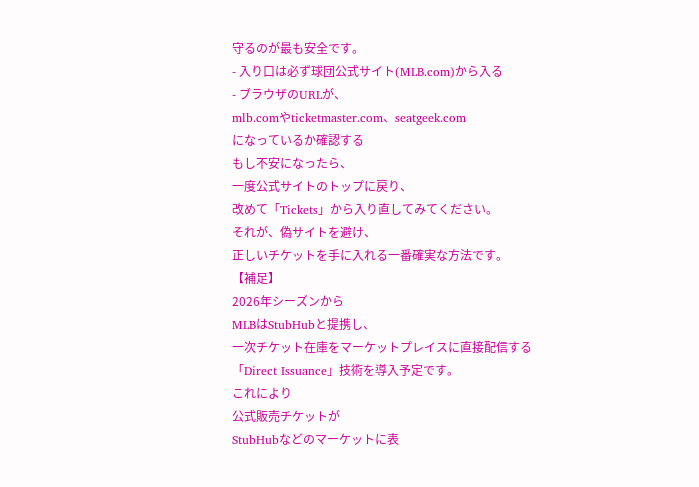守るのが最も安全です。
- 入り口は必ず球団公式サイト(MLB.com)から入る
- ブラウザのURLが、
mlb.comやticketmaster.com、seatgeek.com
になっているか確認する
もし不安になったら、
一度公式サイトのトップに戻り、
改めて「Tickets」から入り直してみてください。
それが、偽サイトを避け、
正しいチケットを手に入れる一番確実な方法です。
【補足】
2026年シーズンから
MLBはStubHubと提携し、
一次チケット在庫をマーケットプレイスに直接配信する
「Direct Issuance」技術を導入予定です。
これにより
公式販売チケットが
StubHubなどのマーケットに表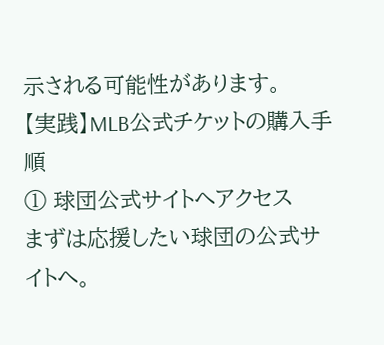示される可能性があります。
【実践】MLB公式チケットの購入手順
① 球団公式サイトへアクセス
まずは応援したい球団の公式サイトへ。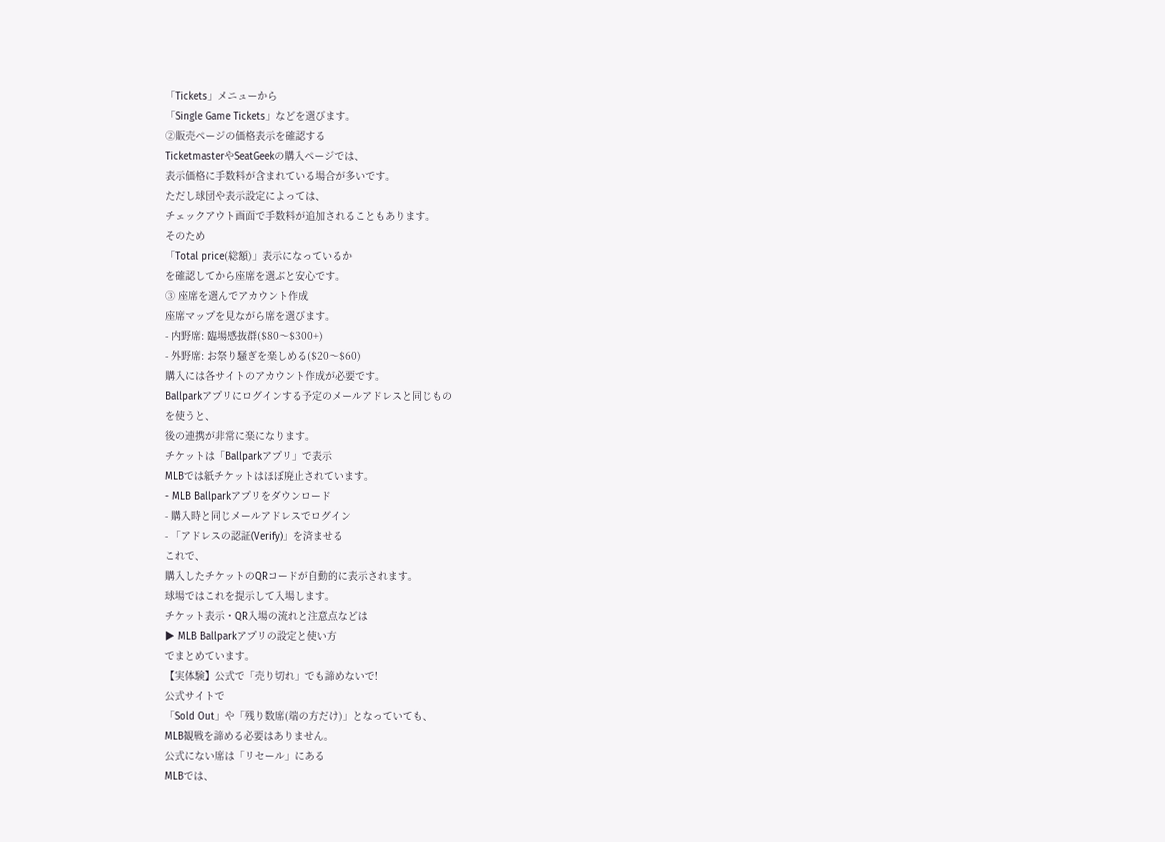「Tickets」メニューから
「Single Game Tickets」などを選びます。
②販売ページの価格表示を確認する
TicketmasterやSeatGeekの購入ページでは、
表示価格に手数料が含まれている場合が多いです。
ただし球団や表示設定によっては、
チェックアウト画面で手数料が追加されることもあります。
そのため
「Total price(総額)」表示になっているか
を確認してから座席を選ぶと安心です。
③ 座席を選んでアカウント作成
座席マップを見ながら席を選びます。
- 内野席: 臨場感抜群($80〜$300+)
- 外野席: お祭り騒ぎを楽しめる($20〜$60)
購入には各サイトのアカウント作成が必要です。
Ballparkアプリにログインする予定のメールアドレスと同じもの
を使うと、
後の連携が非常に楽になります。
チケットは「Ballparkアプリ」で表示
MLBでは紙チケットはほぼ廃止されています。
- MLB Ballparkアプリをダウンロード
- 購入時と同じメールアドレスでログイン
- 「アドレスの認証(Verify)」を済ませる
これで、
購入したチケットのQRコードが自動的に表示されます。
球場ではこれを提示して入場します。
チケット表示・QR入場の流れと注意点などは
▶ MLB Ballparkアプリの設定と使い方
でまとめています。
【実体験】公式で「売り切れ」でも諦めないで!
公式サイトで
「Sold Out」や「残り数席(端の方だけ)」となっていても、
MLB観戦を諦める必要はありません。
公式にない席は「リセール」にある
MLBでは、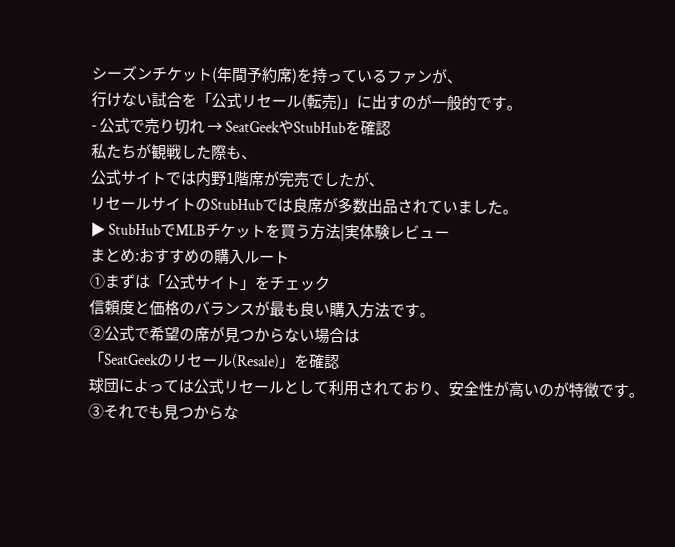シーズンチケット(年間予約席)を持っているファンが、
行けない試合を「公式リセール(転売)」に出すのが一般的です。
- 公式で売り切れ → SeatGeekやStubHubを確認
私たちが観戦した際も、
公式サイトでは内野1階席が完売でしたが、
リセールサイトのStubHubでは良席が多数出品されていました。
▶ StubHubでMLBチケットを買う方法|実体験レビュー
まとめ:おすすめの購入ルート
①まずは「公式サイト」をチェック
信頼度と価格のバランスが最も良い購入方法です。
②公式で希望の席が見つからない場合は
「SeatGeekのリセール(Resale)」を確認
球団によっては公式リセールとして利用されており、安全性が高いのが特徴です。
③それでも見つからな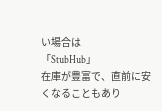い場合は
「StubHub」
在庫が豊富で、直前に安くなることもあり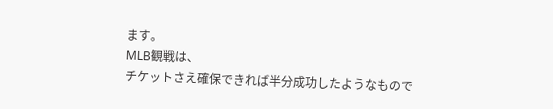ます。
MLB観戦は、
チケットさえ確保できれば半分成功したようなもので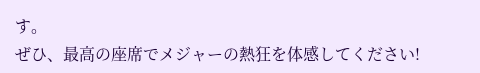す。
ぜひ、最高の座席でメジャーの熱狂を体感してください!